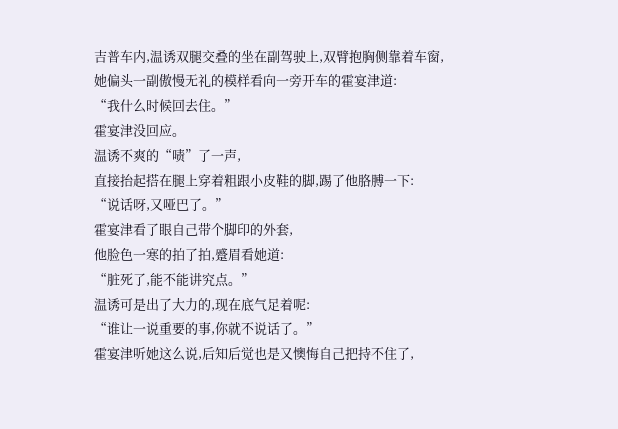吉普车内,温诱双腿交叠的坐在副驾驶上,双臂抱胸侧靠着车窗,
她偏头一副傲慢无礼的模样看向一旁开车的霍宴津道:
“我什么时候回去住。”
霍宴津没回应。
温诱不爽的“啧”了一声,
直接抬起搭在腿上穿着粗跟小皮鞋的脚,踢了他胳膊一下:
“说话呀,又哑巴了。”
霍宴津看了眼自己带个脚印的外套,
他脸色一寒的拍了拍,蹙眉看她道:
“脏死了,能不能讲究点。”
温诱可是出了大力的,现在底气足着呢:
“谁让一说重要的事,你就不说话了。”
霍宴津听她这么说,后知后觉也是又懊悔自己把持不住了,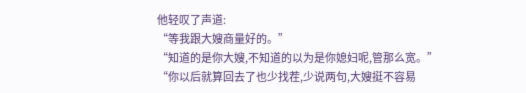他轻叹了声道:
“等我跟大嫂商量好的。”
“知道的是你大嫂,不知道的以为是你媳妇呢,管那么宽。”
“你以后就算回去了也少找茬,少说两句,大嫂挺不容易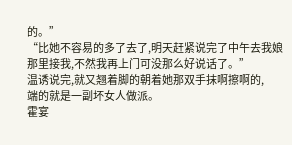的。”
“比她不容易的多了去了,明天赶紧说完了中午去我娘那里接我,不然我再上门可没那么好说话了。”
温诱说完,就又翘着脚的朝着她那双手抹啊擦啊的,
端的就是一副坏女人做派。
霍宴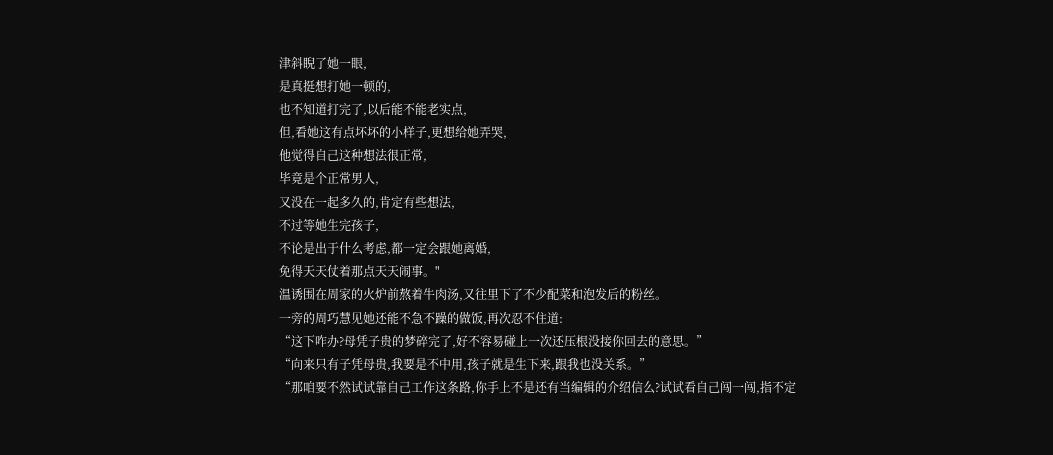津斜睨了她一眼,
是真挺想打她一顿的,
也不知道打完了,以后能不能老实点,
但,看她这有点坏坏的小样子,更想给她弄哭,
他觉得自己这种想法很正常,
毕竟是个正常男人,
又没在一起多久的,肯定有些想法,
不过等她生完孩子,
不论是出于什么考虑,都一定会跟她离婚,
免得天天仗着那点天天闹事。"
温诱围在周家的火炉前熬着牛肉汤,又往里下了不少配菜和泡发后的粉丝。
一旁的周巧慧见她还能不急不躁的做饭,再次忍不住道:
“这下咋办?母凭子贵的梦碎完了,好不容易碰上一次还压根没接你回去的意思。”
“向来只有子凭母贵,我要是不中用,孩子就是生下来,跟我也没关系。”
“那咱要不然试试靠自己工作这条路,你手上不是还有当编辑的介绍信么?试试看自己闯一闯,指不定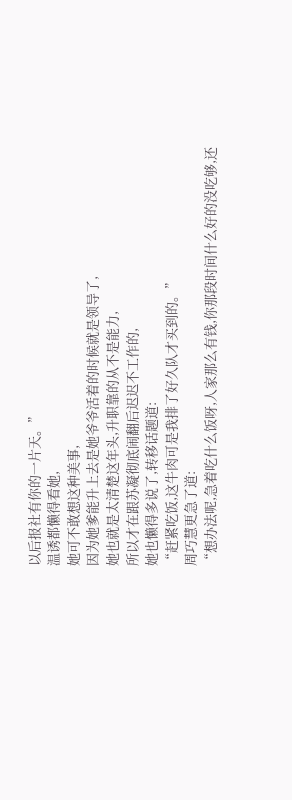以后报社有你的一片天。”
温诱都懒得看她,
她可不敢想这种美事,
因为她爹能升上去是她爷爷活着的时候就是领导了,
她也就是太清楚这年头,升职靠的从不是能力,
所以才在跟苏凝彻底闹翻后迟迟不工作的,
她也懒得多说了,转移话题道:
“赶紧吃饭,这牛肉可是我排了好久队才买到的。”
周巧慧更急了道:
“想办法呢,急着吃什么饭呀,人家那么有钱,你那段时间什么好的没吃够,还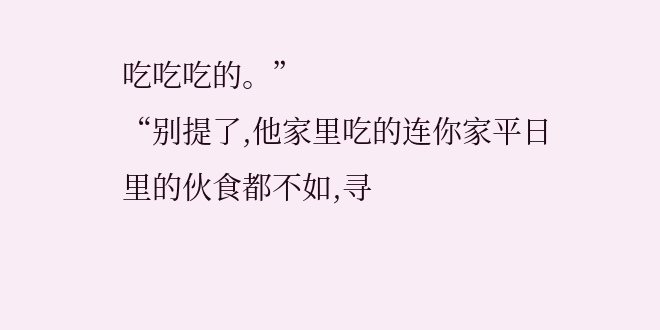吃吃吃的。”
“别提了,他家里吃的连你家平日里的伙食都不如,寻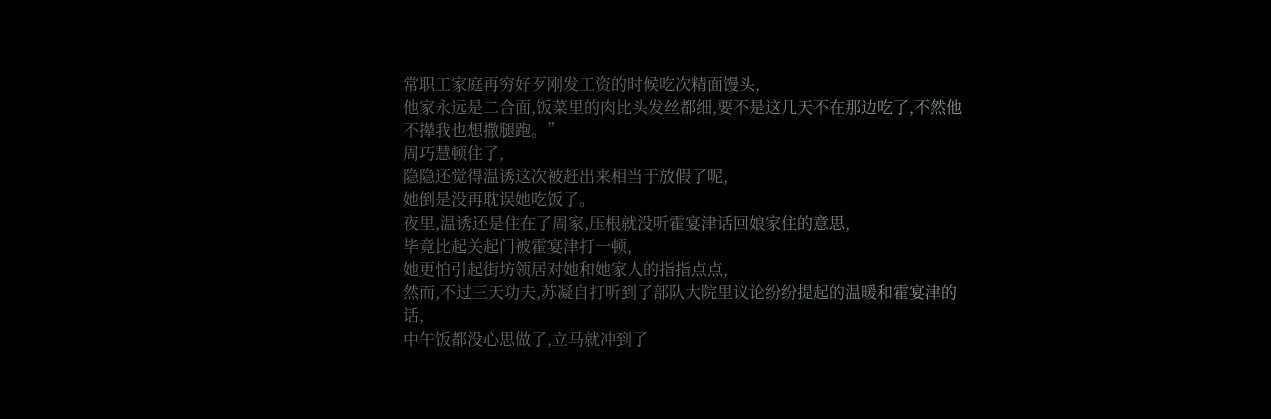常职工家庭再穷好歹刚发工资的时候吃次精面馒头,
他家永远是二合面,饭菜里的肉比头发丝都细,要不是这几天不在那边吃了,不然他不撵我也想撒腿跑。”
周巧慧顿住了,
隐隐还觉得温诱这次被赶出来相当于放假了呢,
她倒是没再耽误她吃饭了。
夜里,温诱还是住在了周家,压根就没听霍宴津话回娘家住的意思,
毕竟比起关起门被霍宴津打一顿,
她更怕引起街坊领居对她和她家人的指指点点,
然而,不过三天功夫,苏凝自打听到了部队大院里议论纷纷提起的温暖和霍宴津的话,
中午饭都没心思做了,立马就冲到了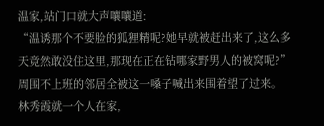温家,站门口就大声嚷嚷道:
“温诱那个不要脸的狐狸精呢?她早就被赶出来了,这么多天竟然敢没住这里,那现在正在钻哪家野男人的被窝呢?”
周围不上班的邻居全被这一嗓子喊出来围着望了过来。
林秀霞就一个人在家,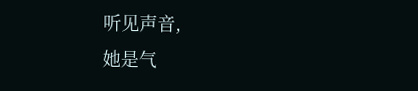听见声音,
她是气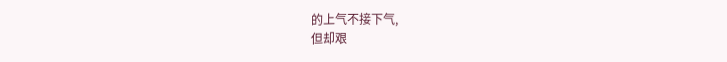的上气不接下气,
但却艰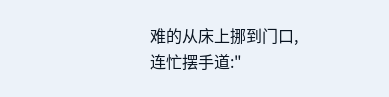难的从床上挪到门口,连忙摆手道:"